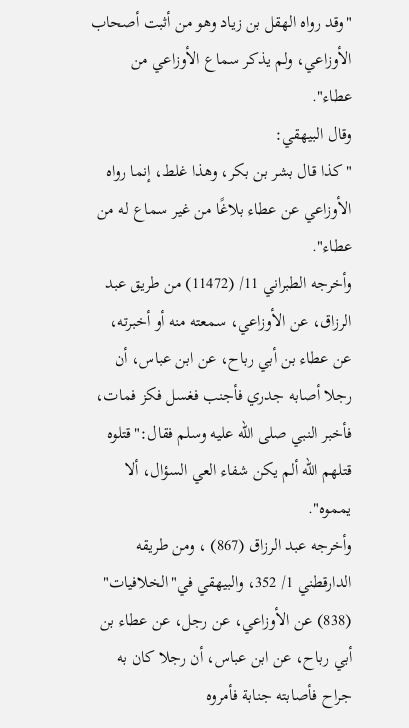"وقد رواه الهقل بن زياد وهو من أثبت أصحاب الأوزاعي، ولم يذكر سماع الأوزاعي من عطاء".
وقال البيهقي:
"كذا قال بشر بن بكر، وهذا غلط، إنما رواه الأوزاعي عن عطاء بلاغًا من غير سماع له من عطاء".
وأخرجه الطبراني 11/ (11472) من طريق عبد الرزاق، عن الأوزاعي، سمعته منه أو أخبرته، عن عطاء بن أبي رباح، عن ابن عباس، أن رجلا أصابه جدري فأجنب فغسل فكز فمات، فأخبر النبي صلى الله عليه وسلم فقال:"قتلوه قتلهم الله ألم يكن شفاء العي السؤال، ألا يمموه".
وأخرجه عبد الرزاق (867) ، ومن طريقه الدارقطني 1/ 352، والبيهقي في"الخلافيات" (838) عن الأوزاعي، عن رجل، عن عطاء بن أبي رباح، عن ابن عباس، أن رجلا كان به جراح فأصابته جنابة فأمروه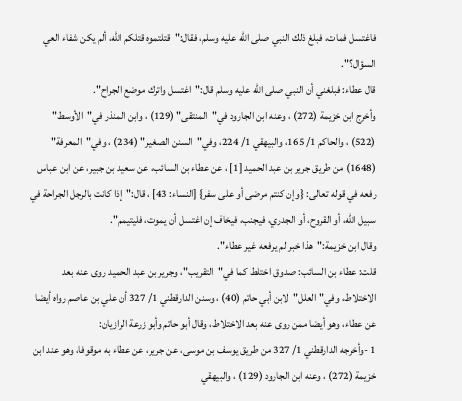فاغتسل فمات، فبلغ ذلك النبي صلى الله عليه وسلم، فقال:"قتلتموه قتلكم الله، ألم يكن شفاء العي السؤال؟".
قال عطاء: فبلغني أن النبي صلى الله عليه وسلم قال:"اغتسل واترك موضع الجراح".
وأخرج ابن خزيمة (272) ، وعنه ابن الجارود في"المنتقى" (129) ، وابن المنذر في"الأوسط" (522) ، والحاكم 1/ 165، والبيهقي 1/ 224، وفي"السنن الصغير" (234) ، وفي"المعرفة" (1648) من طريق جرير بن عبد الحميد [1] ، عن عطاء بن السائب، عن سعيد بن جبير، عن ابن عباس رفعه في قوله تعالى: {وإن كنتم مرضى أو على سفر} [النساء: 43] ، قال:"إذا كانت بالرجل الجراحة في سبيل الله، أو القروح، أو الجدري، فيجنب، فيخاف إن اغتسل أن يموت، فليتيمم".
وقال ابن خزيمة:"هذا خبر لم يرفعه غير عطاء".
قلت: عطاء بن السائب: صدوق اختلط كما في"التقريب"، وجرير بن عبد الحميد روى عنه بعد الاختلاط، وفي"العلل"لابن أبي حاتم (40) ، وسنن الدارقطني 1/ 327 أن علي بن عاصم رواه أيضا عن عطاء، وهو أيضا ممن روى عنه بعد الاختلاط، وقال أبو حاتم وأبو زرعة الرازيان:
1 -وأخرجه الدارقطني 1/ 327 من طريق يوسف بن موسى، عن جرير، عن عطاء به موقوفا، وهو عند ابن خزيمة (272) ، وعنه ابن الجارود (129) ، والبيهقي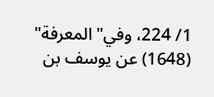1/ 224، وفي"المعرفة" (1648) عن يوسف بن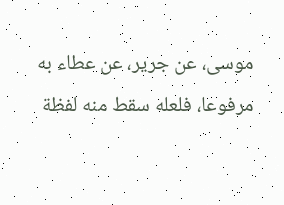موسى، عن جرير، عن عطاء به مرفوعا، فلعله سقط منه لفظة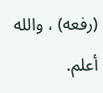(رفعه) ، والله أعلم.